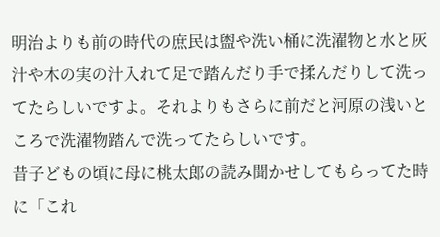明治よりも前の時代の庶民は盥や洗い桶に洗濯物と水と灰汁や木の実の汁入れて足で踏んだり手で揉んだりして洗ってたらしいですよ。それよりもさらに前だと河原の浅いところで洗濯物踏んで洗ってたらしいです。
昔子どもの頃に母に桃太郎の読み聞かせしてもらってた時に「これ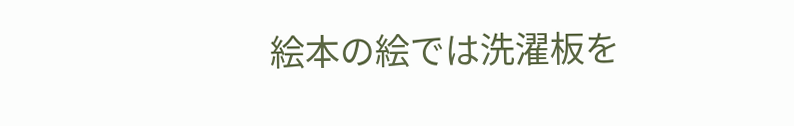絵本の絵では洗濯板を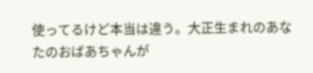使ってるけど本当は違う。大正生まれのあなたのおばあちゃんが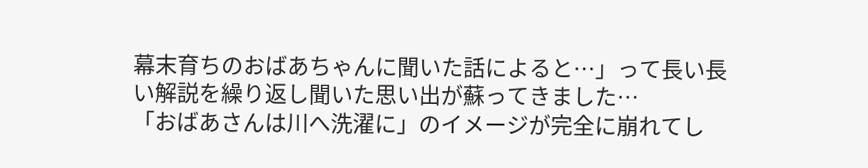幕末育ちのおばあちゃんに聞いた話によると…」って長い長い解説を繰り返し聞いた思い出が蘇ってきました…
「おばあさんは川へ洗濯に」のイメージが完全に崩れてし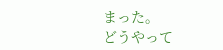まった。
どうやって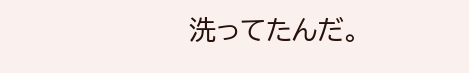洗ってたんだ。